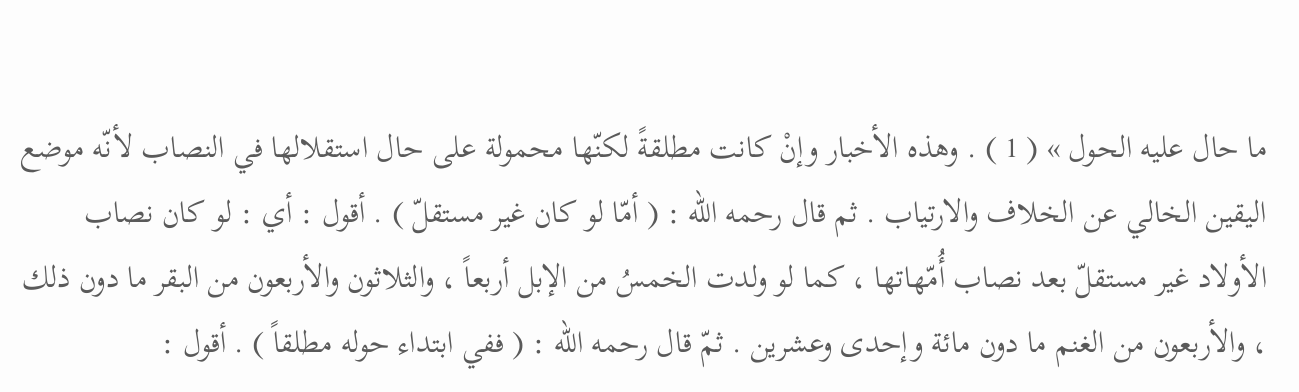ما حال عليه الحول » ( 1 ) . وهذه الأخبار وإنْ كانت مطلقةً لكنّها محمولة على حال استقلالها في النصاب لأنّه موضع اليقين الخالي عن الخلاف والارتياب . ثم قال رحمه الله : ( أمّا لو كان غير مستقلّ ) . أقول : أي : لو كان نصاب الأولاد غير مستقلّ بعد نصاب أُمّهاتها ، كما لو ولدت الخمسُ من الإبل أربعاً ، والثلاثون والأربعون من البقر ما دون ذلك ، والأربعون من الغنم ما دون مائة وإحدى وعشرين . ثمّ قال رحمه الله : ( ففي ابتداء حوله مطلقاً ) . أقول :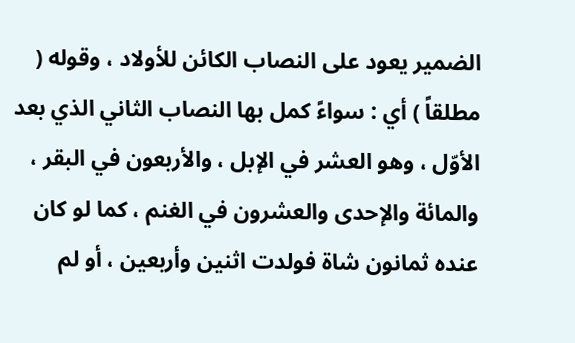الضمير يعود على النصاب الكائن للأولاد ، وقوله ( مطلقاً ) أي : سواءً كمل بها النصاب الثاني الذي بعد الأوّل ، وهو العشر في الإبل ، والأربعون في البقر ، والمائة والإحدى والعشرون في الغنم ، كما لو كان عنده ثمانون شاة فولدت اثنين وأربعين ، أو لم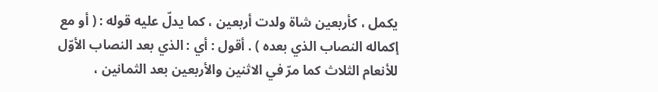يكمل ، كأربعين شاة ولدت أربعين ، كما يدلّ عليه قوله : ( أو مع إكماله النصاب الذي بعده ) . أقول : أي : الذي بعد النصاب الأوّل للأنعام الثلاث كما مرّ في الاثنين والأربعين بعد الثمانين ،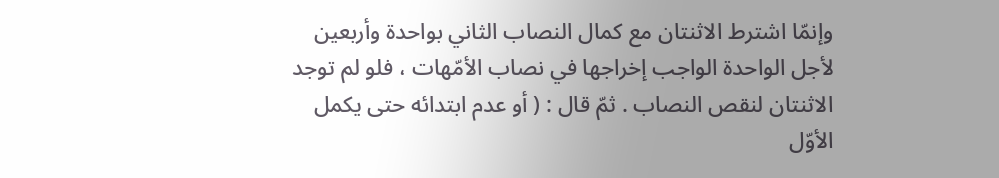وإنمّا اشترط الاثنتان مع كمال النصاب الثاني بواحدة وأربعين لأجل الواحدة الواجب إخراجها في نصاب الأمّهات ، فلو لم توجد الاثنتان لنقص النصاب . ثمّ قال : ( أو عدم ابتدائه حتى يكمل الأوّل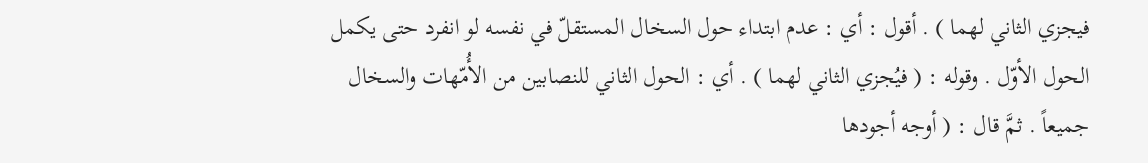فيجزي الثاني لهما ) . أقول : أي : عدم ابتداء حول السخال المستقلّ في نفسه لو انفرد حتى يكمل الحول الأوّل . وقوله : ( فيُجزي الثاني لهما ) . أي : الحول الثاني للنصابين من الأُمّهات والسخال جميعاً . ثمَّ قال : ( أوجه أجودها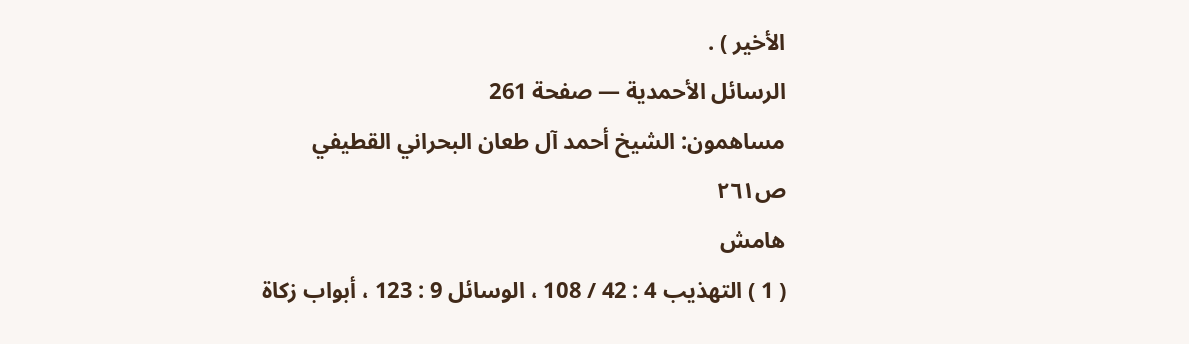الأخير ) .
الرسائل الأحمدية — صفحة 261
مساهمون: الشيخ أحمد آل طعان البحراني القطيفي
ص٢٦١
هامش
( 1 ) التهذيب 4 : 42 / 108 ، الوسائل 9 : 123 ، أبواب زكاة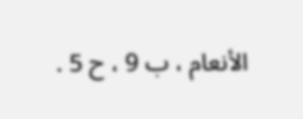الأنعام ، ب 9 ، ح 5 .